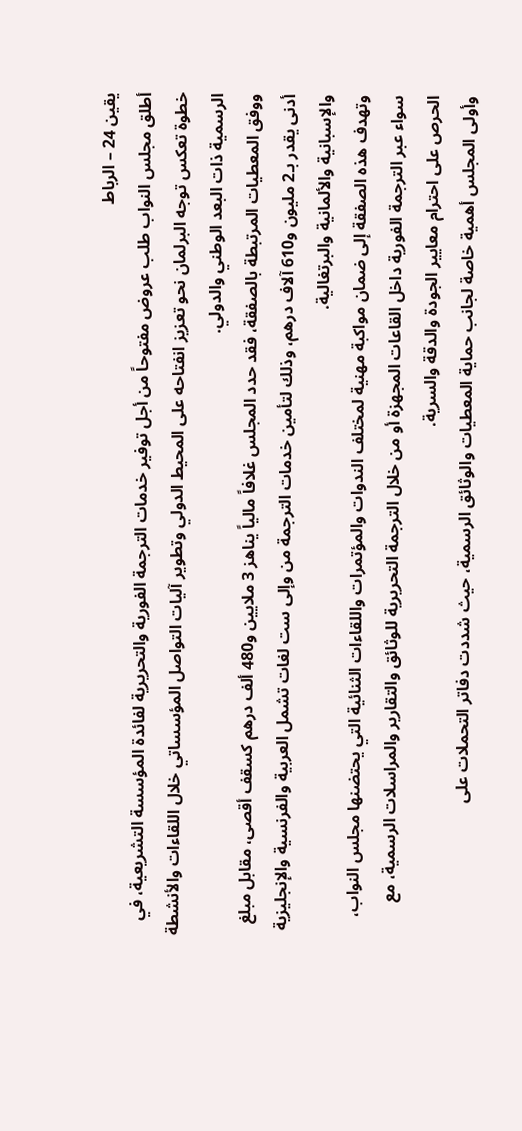يقين 24 – الرباط
أطلق مجلس النواب طلب عروض مفتوحاً من أجل توفير خدمات الترجمة الفورية والتحريرية لفائدة المؤسسة التشريعية، في خطوة تعكس توجه البرلمان نحو تعزيز انفتاحه على المحيط الدولي وتطوير آليات التواصل المؤسساتي خلال اللقاءات والأنشطة الرسمية ذات البعد الوطني والدولي.
ووفق المعطيات المرتبطة بالصفقة، فقد حدد المجلس غلافاً مالياً يناهز 3 ملايين و480 ألف درهم كسقف أقصى، مقابل مبلغ أدنى يقدر بـ2 مليون و610 آلاف درهم، وذلك لتأمين خدمات الترجمة من وإلى ست لغات تشمل العربية والفرنسية والإنجليزية والإسبانية والألمانية والبرتغالية.
وتهدف هذه الصفقة إلى ضمان مواكبة مهنية لمختلف الندوات والمؤتمرات واللقاءات الثنائية التي يحتضنها مجلس النواب، سواء عبر الترجمة الفورية داخل القاعات المجهزة أو من خلال الترجمة التحريرية للوثائق والتقارير والمراسلات الرسمية، مع الحرص على احترام معايير الجودة والدقة والسرية.
وأولى المجلس أهمية خاصة لجانب حماية المعطيات والوثائق الرسمية، حيث شددت دفاتر التحملات على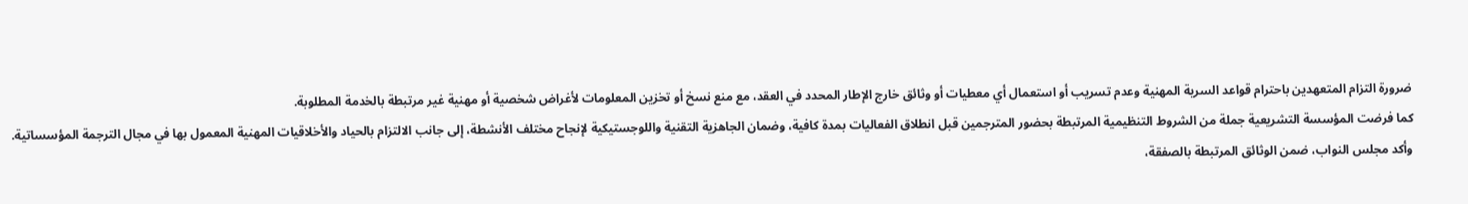ضرورة التزام المتعهدين باحترام قواعد السرية المهنية وعدم تسريب أو استعمال أي معطيات أو وثائق خارج الإطار المحدد في العقد، مع منع نسخ أو تخزين المعلومات لأغراض شخصية أو مهنية غير مرتبطة بالخدمة المطلوبة.
كما فرضت المؤسسة التشريعية جملة من الشروط التنظيمية المرتبطة بحضور المترجمين قبل انطلاق الفعاليات بمدة كافية، وضمان الجاهزية التقنية واللوجستيكية لإنجاح مختلف الأنشطة، إلى جانب الالتزام بالحياد والأخلاقيات المهنية المعمول بها في مجال الترجمة المؤسساتية.
وأكد مجلس النواب، ضمن الوثائق المرتبطة بالصفقة،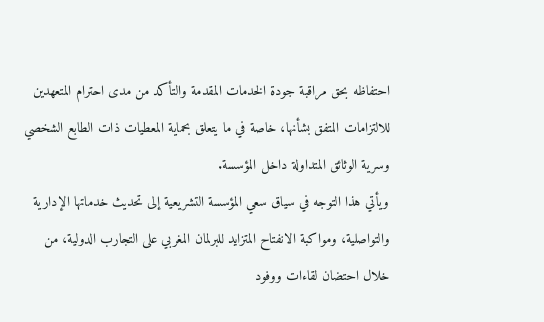احتفاظه بحق مراقبة جودة الخدمات المقدمة والتأكد من مدى احترام المتعهدين للالتزامات المتفق بشأنها، خاصة في ما يتعلق بحماية المعطيات ذات الطابع الشخصي وسرية الوثائق المتداولة داخل المؤسسة.
ويأتي هذا التوجه في سياق سعي المؤسسة التشريعية إلى تحديث خدماتها الإدارية والتواصلية، ومواكبة الانفتاح المتزايد للبرلمان المغربي على التجارب الدولية، من خلال احتضان لقاءات ووفود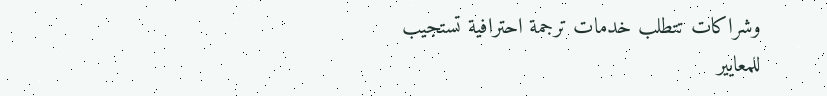وشراكات تتطلب خدمات ترجمة احترافية تستجيب للمعايير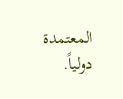المعتمدة دولياً.